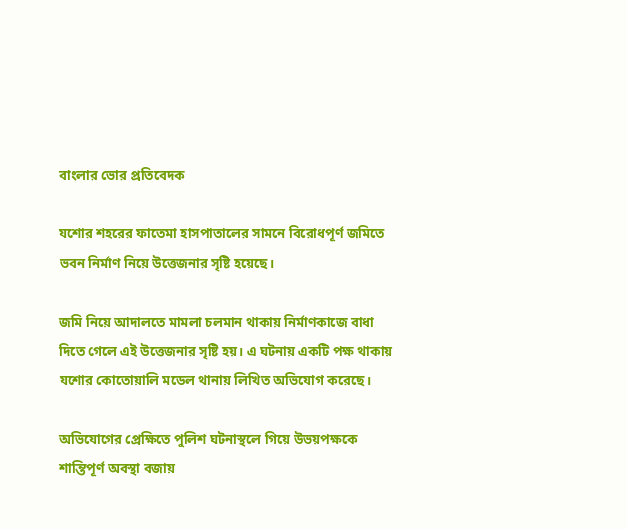বাংলার ভোর প্রতিবেদক

যশোর শহরের ফাতেমা হাসপাতালের সামনে বিরোধপূর্ণ জমিতে ভবন নির্মাণ নিয়ে উত্তেজনার সৃষ্টি হয়েছে।

জমি নিয়ে আদালতে মামলা চলমান থাকায় নির্মাণকাজে বাধা দিতে গেলে এই উত্তেজনার সৃষ্টি হয়। এ ঘটনায় একটি পক্ষ থাকায় যশোর কোতোয়ালি মডেল থানায় লিখিত অভিযোগ করেছে।

অভিযোগের প্রেক্ষিতে পুলিশ ঘটনাস্থলে গিয়ে উভয়পক্ষকে শান্তিপূর্ণ অবস্থা বজায়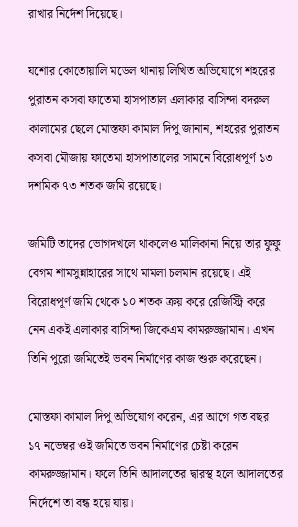রাখার নির্দেশ দিয়েছে।

যশোর কোতোয়ালি মডেল থানায় লিখিত অভিযোগে শহরের পুরাতন কসবা ফাতেমা হাসপাতাল এলাকার বাসিন্দা বদরুল কালামের ছেলে মোস্তফা কামাল দিপু জানান, শহরের পুরাতন কসবা মৌজায় ফাতেমা হাসপাতালের সামনে বিরোধপূর্ণ ১৩ দশমিক ৭৩ শতক জমি রয়েছে।

জমিটি তাদের ভোগদখলে থাকলেও মালিকানা নিয়ে তার ফুফু বেগম শামসুন্নাহারের সাথে মামলা চলমান রয়েছে। এই বিরোধপূর্ণ জমি থেকে ১০ শতক ক্রয় করে রেজিস্ট্রি করে নেন একই এলাকার বাসিন্দা জিকেএম কামরুজ্জামান। এখন তিনি পুরো জমিতেই ভবন নির্মাণের কাজ শুরু করেছেন।

মোস্তফা কামাল দিপু অভিযোগ করেন, এর আগে গত বছর ১৭ নভেম্বর ওই জমিতে ভবন নির্মাণের চেষ্টা করেন কামরুজ্জামান। ফলে তিনি আদালতের দ্বারস্থ হলে আদালতের নির্দেশে তা বন্ধ হয়ে যায়।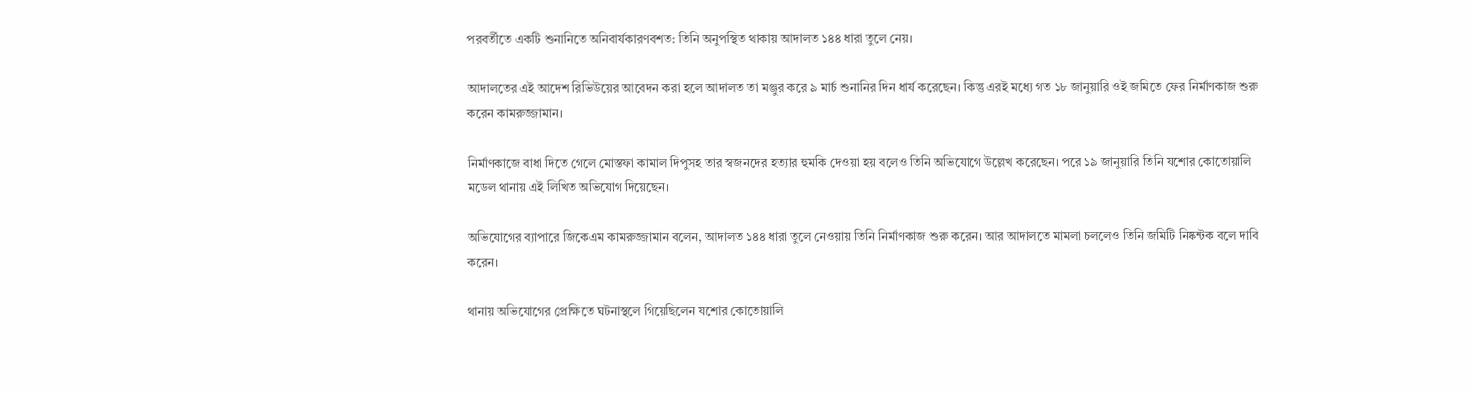পরবর্তীতে একটি শুনানিতে অনিবার্যকারণবশত: তিনি অনুপস্থিত থাকায় আদালত ১৪৪ ধারা তুলে নেয়।

আদালতের এই আদেশ রিভিউয়ের আবেদন করা হলে আদালত তা মঞ্জুর করে ৯ মার্চ শুনানির দিন ধার্য করেছেন। কিন্তু এরই মধ্যে গত ১৮ জানুয়ারি ওই জমিতে ফের নির্মাণকাজ শুরু করেন কামরুজ্জামান।

নির্মাণকাজে বাধা দিতে গেলে মোস্তফা কামাল দিপুসহ তার স্বজনদের হত্যার হুমকি দেওয়া হয় বলেও তিনি অভিযোগে উল্লেখ করেছেন। পরে ১৯ জানুয়ারি তিনি যশোর কোতোয়ালি মডেল থানায় এই লিখিত অভিযোগ দিয়েছেন।

অভিযোগের ব্যাপারে জিকেএম কামরুজ্জামান বলেন, আদালত ১৪৪ ধারা তুলে নেওয়ায় তিনি নির্মাণকাজ শুরু করেন। আর আদালতে মামলা চললেও তিনি জমিটি নিষ্কন্টক বলে দাবি করেন।

থানায় অভিযোগের প্রেক্ষিতে ঘটনাস্থলে গিয়েছিলেন যশোর কোতোয়ালি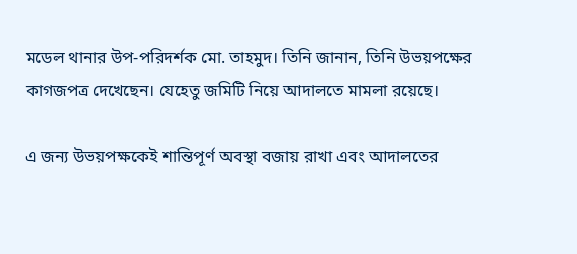মডেল থানার উপ-পরিদর্শক মো. তাহমুদ। তিনি জানান, তিনি উভয়পক্ষের কাগজপত্র দেখেছেন। যেহেতু জমিটি নিয়ে আদালতে মামলা রয়েছে।

এ জন্য উভয়পক্ষকেই শান্তিপূর্ণ অবস্থা বজায় রাখা এবং আদালতের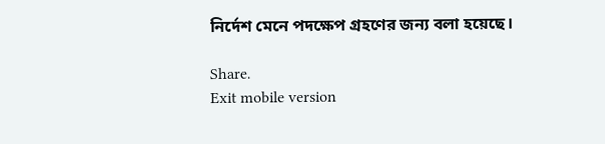নির্দেশ মেনে পদক্ষেপ গ্রহণের জন্য বলা হয়েছে।

Share.
Exit mobile version